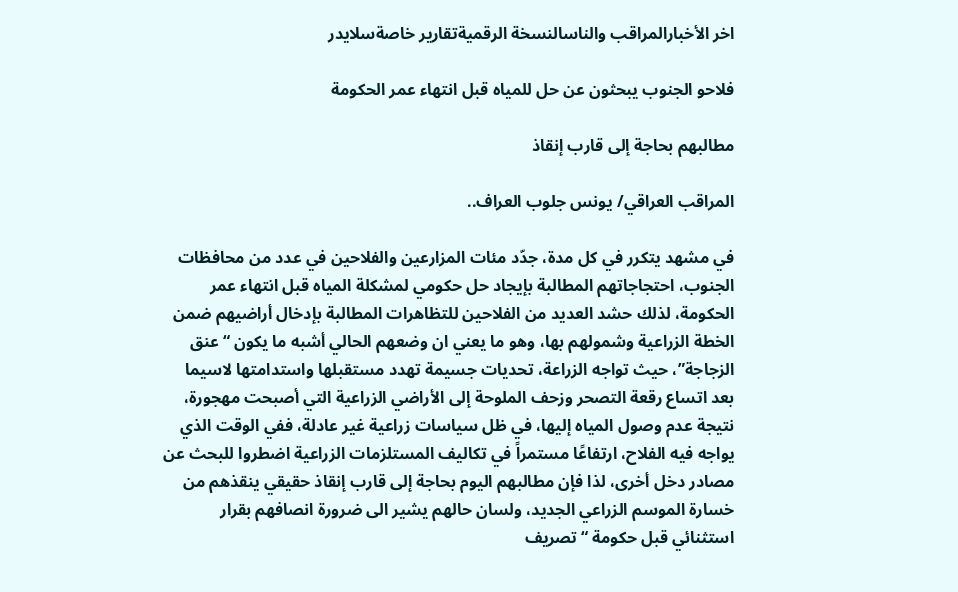اخر الأخبارالمراقب والناسالنسخة الرقميةتقارير خاصةسلايدر

فلاحو الجنوب يبحثون عن حل للمياه قبل انتهاء عمر الحكومة

مطالبهم بحاجة إلى قارب إنقاذ

المراقب العراقي/ يونس جلوب العراف..

في مشهد يتكرر في كل مدة، جدّد مئات المزارعين والفلاحين في عدد من محافظات الجنوب، احتجاجاتهم المطالبة بإيجاد حل حكومي لمشكلة المياه قبل انتهاء عمر الحكومة، لذلك حشد العديد من الفلاحين للتظاهرات المطالبة بإدخال أراضيهم ضمن الخطة الزراعية وشمولهم بها، وهو ما يعني ان وضعهم الحالي أشبه ما يكون “عنق الزجاجة”، حيث تواجه الزراعة، تحديات جسيمة تهدد مستقبلها واستدامتها لاسيما بعد اتساع رقعة التصحر وزحف الملوحة إلى الأراضي الزراعية التي أصبحت مهجورة، نتيجة عدم وصول المياه إليها، في ظل سياسات زراعية غير عادلة، ففي الوقت الذي يواجه فيه الفلاح، ارتفاعًا مستمراً في تكاليف المستلزمات الزراعية اضطروا للبحث عن مصادر دخل أخرى، لذا فإن مطالبهم اليوم بحاجة إلى قارب إنقاذ حقيقي ينقذهم من خسارة الموسم الزراعي الجديد، ولسان حالهم يشير الى ضرورة انصافهم بقرار استثنائي قبل حكومة “تصريف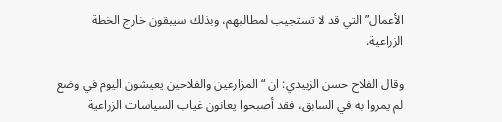الأعمال” التي قد لا تستجيب لمطالبهم، وبذلك سيبقون خارج الخطة الزراعية.

وقال الفلاح حسن الزبيدي: ان “المزارعين والفلاحين يعيشون اليوم في وضع لم يمروا به في السابق، فقد أصبحوا يعانون غياب السياسات الزراعية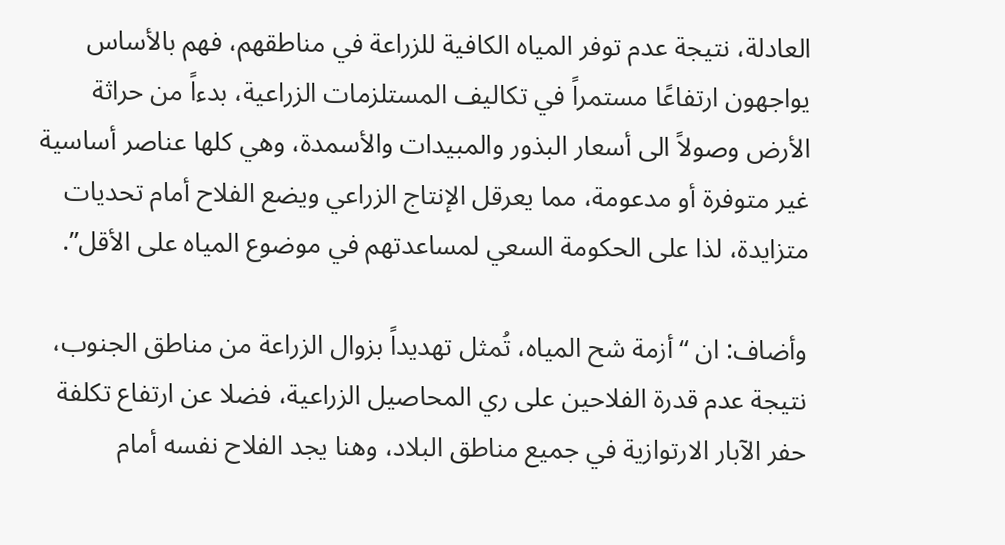العادلة، نتيجة عدم توفر المياه الكافية للزراعة في مناطقهم، فهم بالأساس يواجهون ارتفاعًا مستمراً في تكاليف المستلزمات الزراعية، بدءاً من حراثة الأرض وصولاً الى أسعار البذور والمبيدات والأسمدة، وهي كلها عناصر أساسية غير متوفرة أو مدعومة، مما يعرقل الإنتاج الزراعي ويضع الفلاح أمام تحديات متزايدة، لذا على الحكومة السعي لمساعدتهم في موضوع المياه على الأقل”.

وأضاف: ان “أزمة شح المياه، تُمثل تهديداً بزوال الزراعة من مناطق الجنوب، نتيجة عدم قدرة الفلاحين على ري المحاصيل الزراعية، فضلا عن ارتفاع تكلفة حفر الآبار الارتوازية في جميع مناطق البلاد، وهنا يجد الفلاح نفسه أمام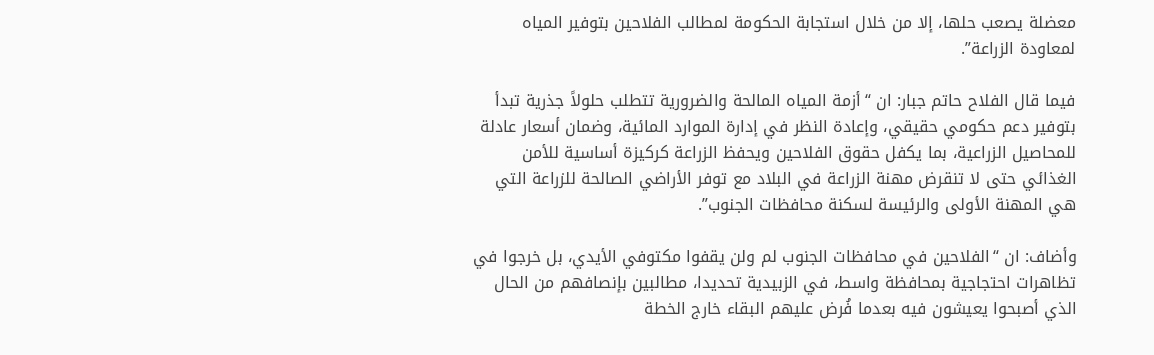معضلة يصعب حلها، إلا من خلال استجابة الحكومة لمطالب الفلاحين بتوفير المياه لمعاودة الزراعة”.

فيما قال الفلاح حاتم جبار: ان “أزمة المياه المالحة والضرورية تتطلب حلولاً جذرية تبدأ بتوفير دعم حكومي حقيقي، وإعادة النظر في إدارة الموارد المائية، وضمان أسعار عادلة للمحاصيل الزراعية، بما يكفل حقوق الفلاحين ويحفظ الزراعة كركيزة أساسية للأمن الغذائي حتى لا تنقرض مهنة الزراعة في البلاد مع توفر الأراضي الصالحة للزراعة التي هي المهنة الأولى والرئيسة لسكنة محافظات الجنوب”.

وأضاف: ان “الفلاحين في محافظات الجنوب لم ولن يقفوا مكتوفي الأيدي، بل خرجوا في تظاهرات احتجاجية بمحافظة واسط، في الزبيدية تحديدا، مطالبين بإنصافهم من الحال الذي أصبحوا يعيشون فيه بعدما فُرض عليهم البقاء خارج الخطة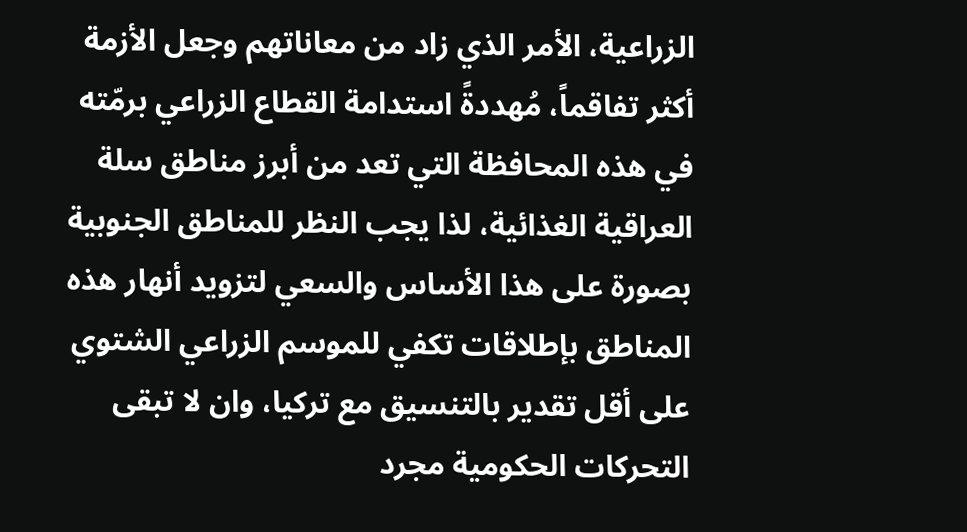الزراعية، الأمر الذي زاد من معاناتهم وجعل الأزمة أكثر تفاقماً، مُهددةً استدامة القطاع الزراعي برمّته في هذه المحافظة التي تعد من أبرز مناطق سلة العراقية الغذائية، لذا يجب النظر للمناطق الجنوبية بصورة على هذا الأساس والسعي لتزويد أنهار هذه المناطق بإطلاقات تكفي للموسم الزراعي الشتوي على أقل تقدير بالتنسيق مع تركيا، وان لا تبقى التحركات الحكومية مجرد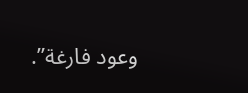وعود فارغة”.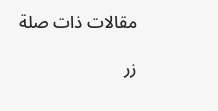مقالات ذات صلة

زر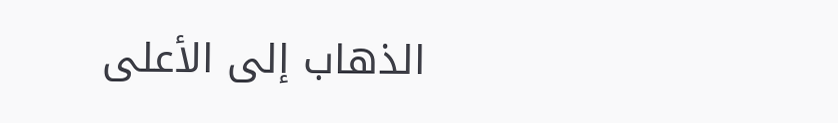الذهاب إلى الأعلى